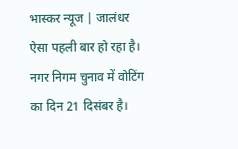भास्कर न्यूज | जालंधर ऐसा पहली बार हो रहा है। नगर निगम चुनाव में वोटिंग का दिन 21 दिसंबर है।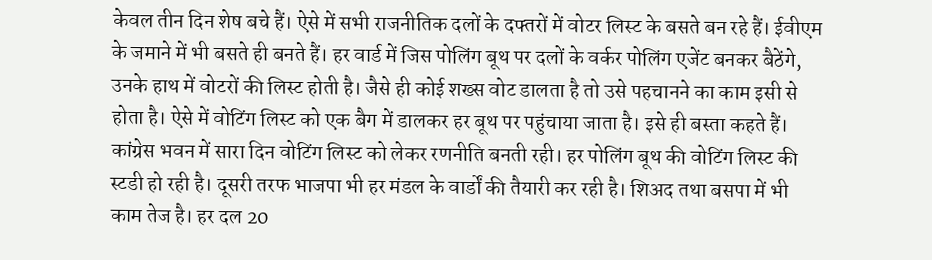केवल तीन दिन शेष बचे हैं। ऐसे में सभी राजनीतिक दलों के दफ्तरों में वोटर लिस्ट के बसते बन रहे हैं। ईवीएम के जमाने में भी बसते ही बनते हैं। हर वार्ड में जिस पोलिंग बूथ पर दलों के वर्कर पोलिंग एजेंट बनकर बैठेंगे, उनके हाथ में वोटरों की लिस्ट होती है। जैसे ही कोई शख्स वोट डालता है तो उसे पहचानने का काम इसी से होता है। ऐसे में वोटिंग लिस्ट को एक बैग में डालकर हर बूथ पर पहुंचाया जाता है। इसे ही बस्ता कहते हैं। कांग्रेस भवन में सारा दिन वोटिंग लिस्ट को लेकर रणनीति बनती रही। हर पोलिंग बूथ की वोटिंग लिस्ट की स्टडी हो रही है। दूसरी तरफ भाजपा भी हर मंडल के वार्डों की तैयारी कर रही है। शिअद तथा बसपा में भी काम तेज है। हर दल 20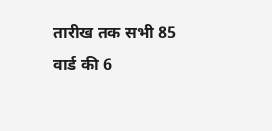तारीख तक सभी 85 वार्ड की 6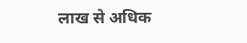लाख से अधिक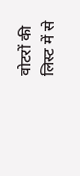वोटरों की लिस्ट में से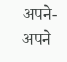अपने-अपने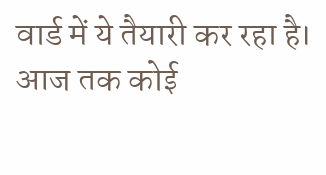वार्ड में ये तैयारी कर रहा है। आज तक कोई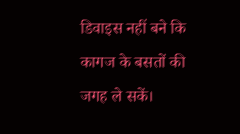डिवाइस नहीं बने कि कागज के बसतों की जगह ले सकें।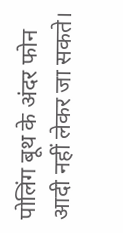पोलिंग बूथ के अंदर फोन आदी नहीं लेकर जा सकते।